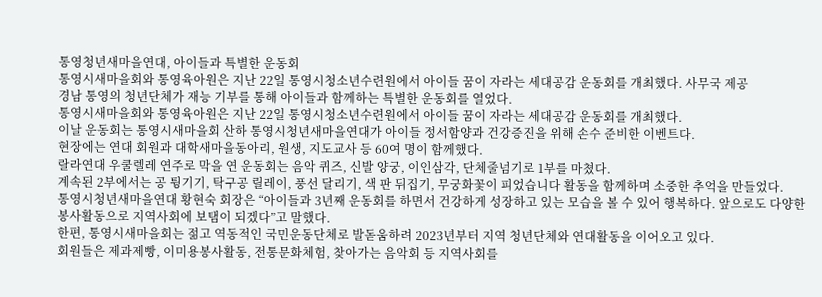통영청년새마을연대, 아이들과 특별한 운동회
통영시새마을회와 통영육아원은 지난 22일 통영시청소년수련원에서 아이들 꿈이 자라는 세대공감 운동회를 개최했다. 사무국 제공
경남 통영의 청년단체가 재능 기부를 통해 아이들과 함께하는 특별한 운동회를 열었다.
통영시새마을회와 통영육아원은 지난 22일 통영시청소년수련원에서 아이들 꿈이 자라는 세대공감 운동회를 개최했다.
이날 운동회는 통영시새마을회 산하 통영시청년새마을연대가 아이들 정서함양과 건강증진을 위해 손수 준비한 이벤트다.
현장에는 연대 회원과 대학새마을동아리, 원생, 지도교사 등 60여 명이 함께했다.
랄라연대 우쿨렐레 연주로 막을 연 운동회는 음악 퀴즈, 신발 양궁, 이인삼각, 단체줄넘기로 1부를 마쳤다.
계속된 2부에서는 공 튕기기, 탁구공 릴레이, 풍선 달리기, 색 판 뒤집기, 무궁화꽃이 피었습니다 활동을 함께하며 소중한 추억을 만들었다.
통영시청년새마을연대 황현숙 회장은 “아이들과 3년째 운동회를 하면서 건강하게 성장하고 있는 모습을 볼 수 있어 행복하다. 앞으로도 다양한 봉사활동으로 지역사회에 보탬이 되겠다”고 말했다.
한편, 통영시새마을회는 젊고 역동적인 국민운동단체로 발돋움하려 2023년부터 지역 청년단체와 연대활동을 이어오고 있다.
회원들은 제과제빵, 이미용봉사활동, 전통문화체험, 찾아가는 음악회 등 지역사회를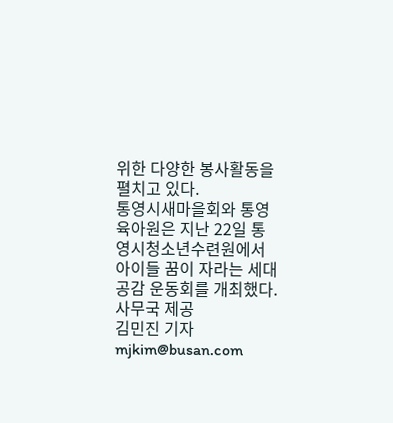위한 다양한 봉사활동을 펼치고 있다.
통영시새마을회와 통영육아원은 지난 22일 통영시청소년수련원에서 아이들 꿈이 자라는 세대공감 운동회를 개최했다. 사무국 제공
김민진 기자 mjkim@busan.com